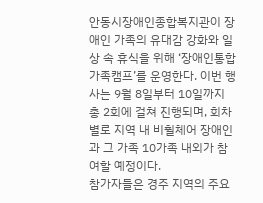안동시장애인종합복지관이 장애인 가족의 유대감 강화와 일상 속 휴식을 위해 ‘장애인통합가족캠프’를 운영한다. 이번 행사는 9월 8일부터 10일까지 총 2회에 걸쳐 진행되며, 회차별로 지역 내 비휠체어 장애인과 그 가족 10가족 내외가 참여할 예정이다.
참가자들은 경주 지역의 주요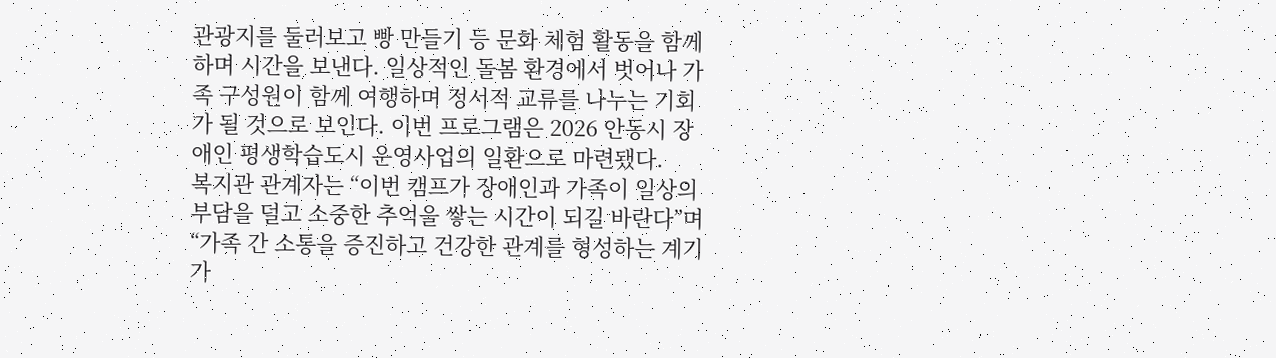관광지를 둘러보고 빵 만들기 등 문화 체험 활동을 함께하며 시간을 보낸다. 일상적인 돌봄 환경에서 벗어나 가족 구성원이 함께 여행하며 정서적 교류를 나누는 기회가 될 것으로 보인다. 이번 프로그램은 2026 안동시 장애인 평생학습도시 운영사업의 일환으로 마련됐다.
복지관 관계자는 “이번 캠프가 장애인과 가족이 일상의 부담을 덜고 소중한 추억을 쌓는 시간이 되길 바란다”며 “가족 간 소통을 증진하고 건강한 관계를 형성하는 계기가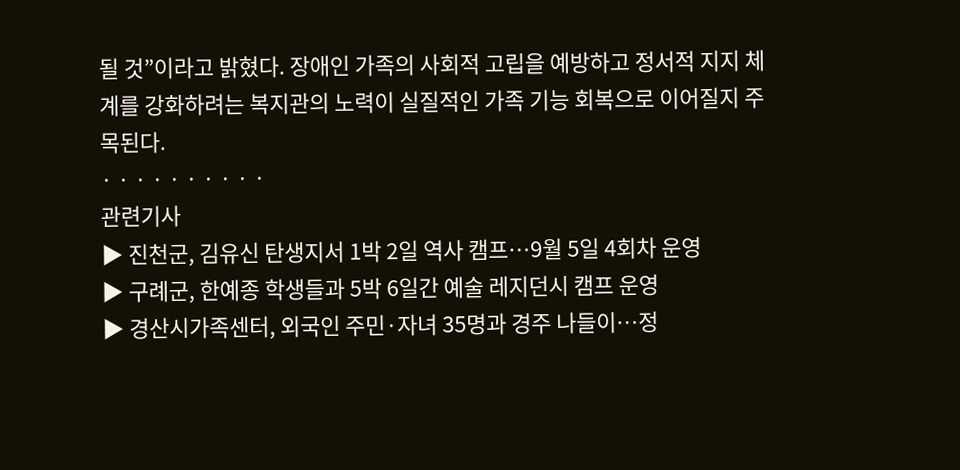될 것”이라고 밝혔다. 장애인 가족의 사회적 고립을 예방하고 정서적 지지 체계를 강화하려는 복지관의 노력이 실질적인 가족 기능 회복으로 이어질지 주목된다.
· · · · · · · · · ·
관련기사
▶ 진천군, 김유신 탄생지서 1박 2일 역사 캠프…9월 5일 4회차 운영
▶ 구례군, 한예종 학생들과 5박 6일간 예술 레지던시 캠프 운영
▶ 경산시가족센터, 외국인 주민·자녀 35명과 경주 나들이…정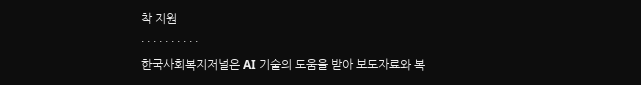착 지원
· · · · · · · · · ·
한국사회복지저널은 AI 기술의 도움을 받아 보도자료와 복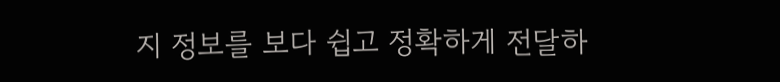지 정보를 보다 쉽고 정확하게 전달하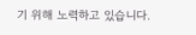기 위해 노력하고 있습니다.